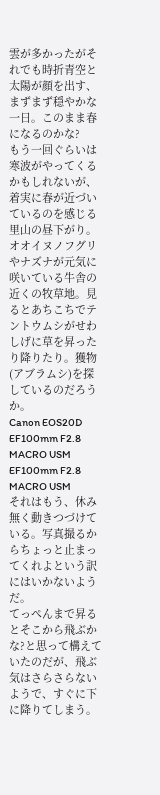雲が多かったがそれでも時折青空と太陽が顔を出す、まずまず穏やかな一日。このまま春になるのかな?
もう一回ぐらいは寒波がやってくるかもしれないが、着実に春が近づいているのを感じる里山の昼下がり。
オオイヌノフグリやナズナが元気に咲いている牛舎の近くの牧草地。見るとあちこちでテントウムシがせわしげに草を昇ったり降りたり。獲物(アブラムシ)を探しているのだろうか。
Canon EOS20D
EF100mm F2.8 MACRO USM
EF100mm F2.8 MACRO USM
それはもう、休み無く動きつづけている。写真撮るからちょっと止まってくれよという訳にはいかないようだ。
てっぺんまで昇るとそこから飛ぶかな?と思って構えていたのだが、飛ぶ気はさらさらないようで、すぐに下に降りてしまう。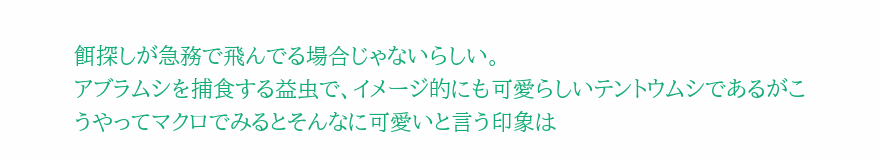餌探しが急務で飛んでる場合じゃないらしい。
アブラムシを捕食する益虫で、イメージ的にも可愛らしいテントウムシであるがこうやってマクロでみるとそんなに可愛いと言う印象は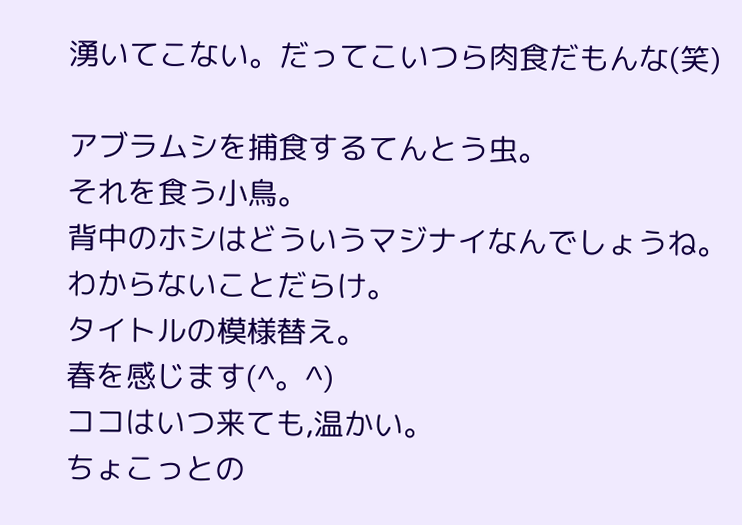湧いてこない。だってこいつら肉食だもんな(笑)

アブラムシを捕食するてんとう虫。
それを食う小鳥。
背中のホシはどういうマジナイなんでしょうね。
わからないことだらけ。
タイトルの模様替え。
春を感じます(^。^)
ココはいつ来ても,温かい。
ちょこっとの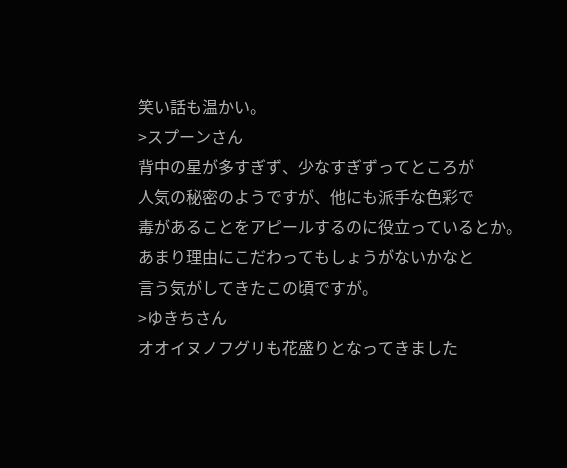笑い話も温かい。
>スプーンさん
背中の星が多すぎず、少なすぎずってところが
人気の秘密のようですが、他にも派手な色彩で
毒があることをアピールするのに役立っているとか。
あまり理由にこだわってもしょうがないかなと
言う気がしてきたこの頃ですが。
>ゆきちさん
オオイヌノフグリも花盛りとなってきました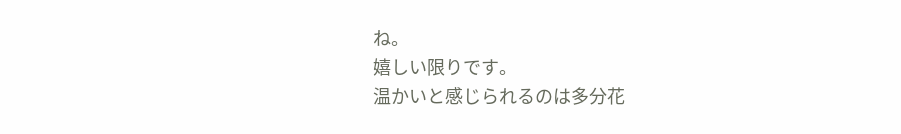ね。
嬉しい限りです。
温かいと感じられるのは多分花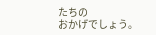たちの
おかげでしょう。